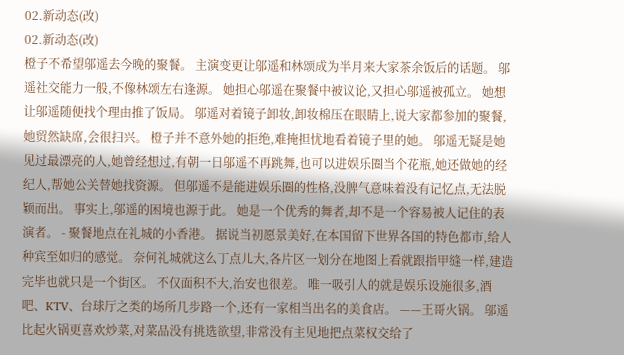02.新动态(改)
02.新动态(改)
橙子不希望邬遥去今晚的聚餐。 主演变更让邬遥和林颂成为半月来大家茶余饭后的话题。 邬遥社交能力一般,不像林颂左右逢源。 她担心邬遥在聚餐中被议论,又担心邬遥被孤立。 她想让邬遥随便找个理由推了饭局。 邬遥对着镜子卸妆,卸妆棉压在眼睛上,说大家都参加的聚餐,她贸然缺席,会很扫兴。 橙子并不意外她的拒绝,难掩担忧地看着镜子里的她。 邬遥无疑是她见过最漂亮的人,她曾经想过,有朝一日邬遥不再跳舞,也可以进娱乐圈当个花瓶,她还做她的经纪人,帮她公关替她找资源。 但邬遥不是能进娱乐圈的性格,没脾气意味着没有记忆点,无法脱颖而出。 事实上,邬遥的困境也源于此。 她是一个优秀的舞者,却不是一个容易被人记住的表演者。 - 聚餐地点在礼城的小香港。 据说当初愿景美好,在本国留下世界各国的特色都市,给人种宾至如归的感觉。 奈何礼城就这么丁点儿大,各片区一划分在地图上看就跟指甲缝一样,建造完毕也就只是一个街区。 不仅面积不大,治安也很差。 唯一吸引人的就是娱乐设施很多,酒吧、KTV、台球厅之类的场所几步路一个,还有一家相当出名的美食店。 ——王哥火锅。 邬遥比起火锅更喜欢炒菜,对菜品没有挑选欲望,非常没有主见地把点菜权交给了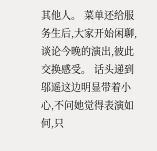其他人。 菜单还给服务生后,大家开始闲聊,谈论今晚的演出,彼此交换感受。 话头递到邬遥这边明显带着小心,不问她觉得表演如何,只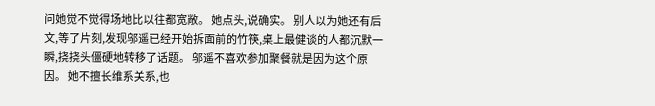问她觉不觉得场地比以往都宽敞。 她点头,说确实。 别人以为她还有后文,等了片刻,发现邬遥已经开始拆面前的竹筷,桌上最健谈的人都沉默一瞬,挠挠头僵硬地转移了话题。 邬遥不喜欢参加聚餐就是因为这个原因。 她不擅长维系关系,也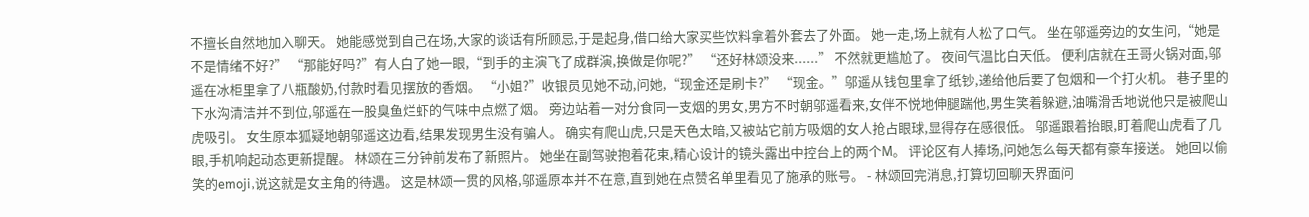不擅长自然地加入聊天。 她能感觉到自己在场,大家的谈话有所顾忌,于是起身,借口给大家买些饮料拿着外套去了外面。 她一走,场上就有人松了口气。 坐在邬遥旁边的女生问,“她是不是情绪不好?” “那能好吗?”有人白了她一眼,“到手的主演飞了成群演,换做是你呢?” “还好林颂没来......” 不然就更尴尬了。 夜间气温比白天低。 便利店就在王哥火锅对面,邬遥在冰柜里拿了八瓶酸奶,付款时看见摆放的香烟。 “小姐?”收银员见她不动,问她,“现金还是刷卡?” “现金。”邬遥从钱包里拿了纸钞,递给他后要了包烟和一个打火机。 巷子里的下水沟清洁并不到位,邬遥在一股臭鱼烂虾的气味中点燃了烟。 旁边站着一对分食同一支烟的男女,男方不时朝邬遥看来,女伴不悦地伸腿踹他,男生笑着躲避,油嘴滑舌地说他只是被爬山虎吸引。 女生原本狐疑地朝邬遥这边看,结果发现男生没有骗人。 确实有爬山虎,只是天色太暗,又被站它前方吸烟的女人抢占眼球,显得存在感很低。 邬遥跟着抬眼,盯着爬山虎看了几眼,手机响起动态更新提醒。 林颂在三分钟前发布了新照片。 她坐在副驾驶抱着花束,精心设计的镜头露出中控台上的两个M。 评论区有人捧场,问她怎么每天都有豪车接送。 她回以偷笑的emoji,说这就是女主角的待遇。 这是林颂一贯的风格,邬遥原本并不在意,直到她在点赞名单里看见了施承的账号。 - 林颂回完消息,打算切回聊天界面问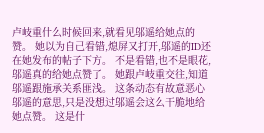卢岐重什么时候回来,就看见邬遥给她点的赞。 她以为自己看错,熄屏又打开,邬遥的ID还在她发布的帖子下方。 不是看错,也不是眼花,邬遥真的给她点赞了。 她跟卢岐重交往,知道邬遥跟施承关系匪浅。 这条动态有故意恶心邬遥的意思,只是没想过邬遥会这么干脆地给她点赞。 这是什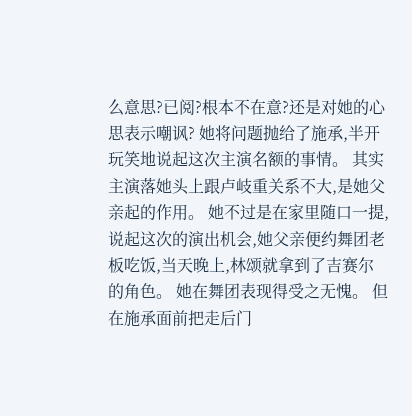么意思?已阅?根本不在意?还是对她的心思表示嘲讽? 她将问题抛给了施承,半开玩笑地说起这次主演名额的事情。 其实主演落她头上跟卢岐重关系不大,是她父亲起的作用。 她不过是在家里随口一提,说起这次的演出机会,她父亲便约舞团老板吃饭,当天晚上,林颂就拿到了吉赛尔的角色。 她在舞团表现得受之无愧。 但在施承面前把走后门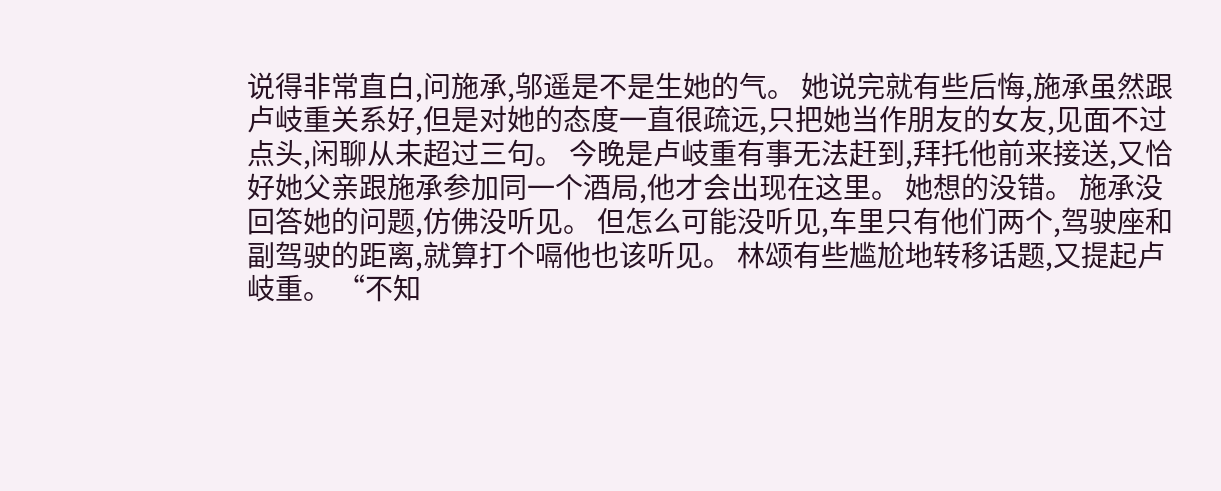说得非常直白,问施承,邬遥是不是生她的气。 她说完就有些后悔,施承虽然跟卢岐重关系好,但是对她的态度一直很疏远,只把她当作朋友的女友,见面不过点头,闲聊从未超过三句。 今晚是卢岐重有事无法赶到,拜托他前来接送,又恰好她父亲跟施承参加同一个酒局,他才会出现在这里。 她想的没错。 施承没回答她的问题,仿佛没听见。 但怎么可能没听见,车里只有他们两个,驾驶座和副驾驶的距离,就算打个嗝他也该听见。 林颂有些尴尬地转移话题,又提起卢岐重。 “不知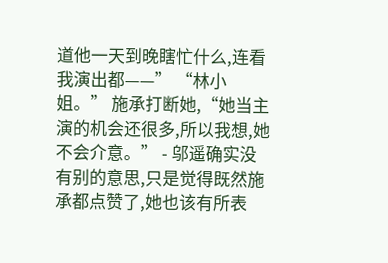道他一天到晚瞎忙什么,连看我演出都——” “林小姐。” 施承打断她,“她当主演的机会还很多,所以我想,她不会介意。” - 邬遥确实没有别的意思,只是觉得既然施承都点赞了,她也该有所表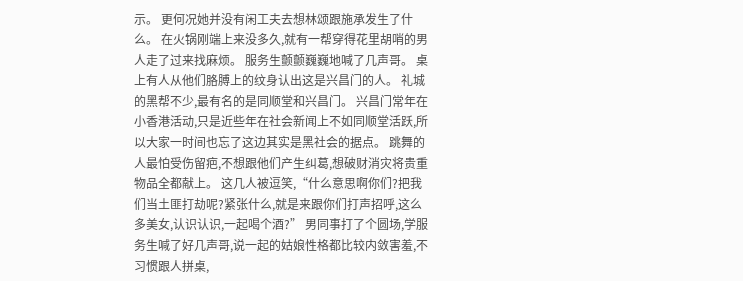示。 更何况她并没有闲工夫去想林颂跟施承发生了什么。 在火锅刚端上来没多久,就有一帮穿得花里胡哨的男人走了过来找麻烦。 服务生颤颤巍巍地喊了几声哥。 桌上有人从他们胳膊上的纹身认出这是兴昌门的人。 礼城的黑帮不少,最有名的是同顺堂和兴昌门。 兴昌门常年在小香港活动,只是近些年在社会新闻上不如同顺堂活跃,所以大家一时间也忘了这边其实是黑社会的据点。 跳舞的人最怕受伤留疤,不想跟他们产生纠葛,想破财消灾将贵重物品全都献上。 这几人被逗笑,“什么意思啊你们?把我们当土匪打劫呢?紧张什么,就是来跟你们打声招呼,这么多美女,认识认识,一起喝个酒?” 男同事打了个圆场,学服务生喊了好几声哥,说一起的姑娘性格都比较内敛害羞,不习惯跟人拼桌,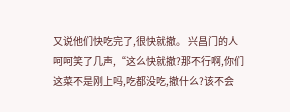又说他们快吃完了,很快就撤。 兴昌门的人呵呵笑了几声,“这么快就撤?那不行啊,你们这菜不是刚上吗,吃都没吃,撤什么?该不会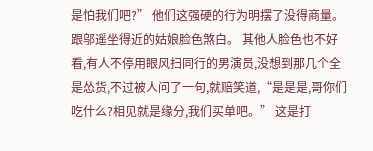是怕我们吧?” 他们这强硬的行为明摆了没得商量。 跟邬遥坐得近的姑娘脸色煞白。 其他人脸色也不好看,有人不停用眼风扫同行的男演员,没想到那几个全是怂货,不过被人问了一句,就赔笑道,“是是是,哥你们吃什么?相见就是缘分,我们买单吧。” 这是打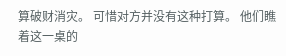算破财消灾。 可惜对方并没有这种打算。 他们瞧着这一桌的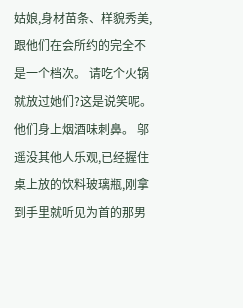姑娘,身材苗条、样貌秀美,跟他们在会所约的完全不是一个档次。 请吃个火锅就放过她们?这是说笑呢。 他们身上烟酒味刺鼻。 邬遥没其他人乐观,已经握住桌上放的饮料玻璃瓶,刚拿到手里就听见为首的那男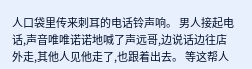人口袋里传来刺耳的电话铃声响。 男人接起电话,声音唯唯诺诺地喊了声远哥,边说话边往店外走,其他人见他走了,也跟着出去。 等这帮人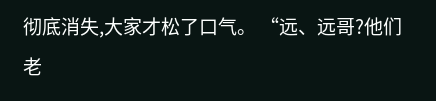彻底消失,大家才松了口气。 “远、远哥?他们老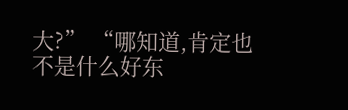大?” “哪知道,肯定也不是什么好东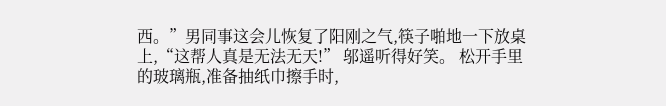西。”男同事这会儿恢复了阳刚之气,筷子啪地一下放桌上,“这帮人真是无法无天!” 邬遥听得好笑。 松开手里的玻璃瓶,准备抽纸巾擦手时,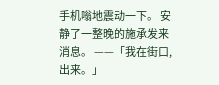手机嗡地震动一下。 安静了一整晚的施承发来消息。 ——「我在街口,出来。」